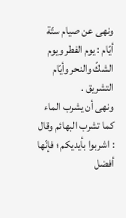ونهى عن صيام ستّة أيّام : يوم الفطر ويوم الشكّ والنحر وأيّام التشريق .
ونهى أن يشرب الماء كما تشرب البهائم وقال : اشربوا بأيديكم ؛ فإنّها أفضل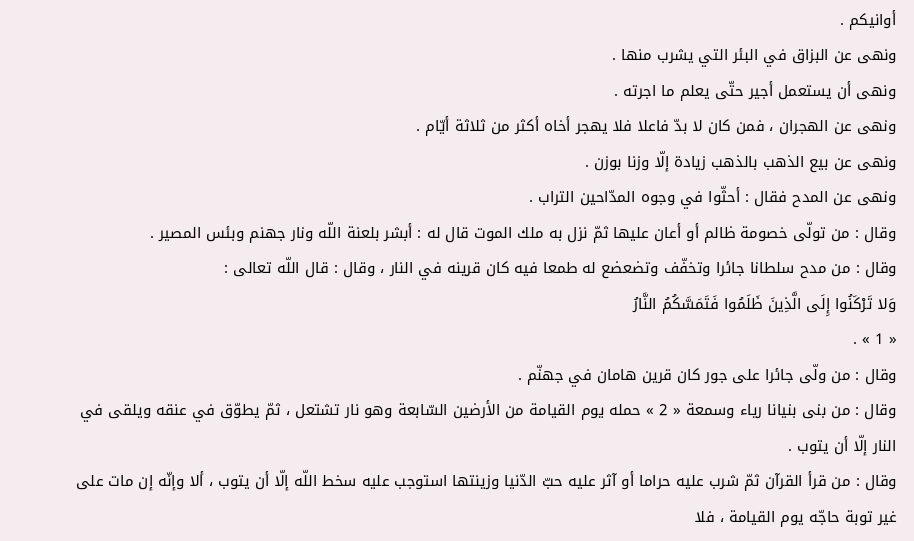أوانيكم .
ونهى عن البزاق في البئر التي يشرب منها .
ونهى أن يستعمل أجير حتّى يعلم ما اجرته .
ونهى عن الهجران ، فمن كان لا بدّ فاعلا فلا يهجر أخاه أكثر من ثلاثة أيّام .
ونهى عن بيع الذهب بالذهب زيادة إلّا وزنا بوزن .
ونهى عن المدح فقال : أحثّوا في وجوه المدّاحين التراب .
وقال : من تولّى خصومة ظالم أو أعان عليها ثمّ نزل به ملك الموت قال له : أبشر بلعنة اللّه ونار جهنم وبئس المصير .
وقال : من مدح سلطانا جائرا وتخفّف وتضعضع له طمعا فيه كان قرينه في النار ، وقال : قال اللّه تعالى :
وَلا تَرْكَنُوا إِلَى الَّذِينَ ظَلَمُوا فَتَمَسَّكُمُ النَّارُ
« 1 » .
وقال : من ولّى جائرا على جور كان قرين هامان في جهنّم .
وقال : من بنى بنيانا رياء وسمعة « 2 » حمله يوم القيامة من الأرضين السّابعة وهو نار تشتعل ، ثمّ يطوّق في عنقه ويلقى في النار إلّا أن يتوب .
وقال : من قرأ القرآن ثمّ شرب عليه حراما أو آثر عليه حبّ الدّنيا وزينتها استوجب عليه سخط اللّه إلّا أن يتوب ، ألا وإنّه إن مات على غير توبة حاجّه يوم القيامة ، فلا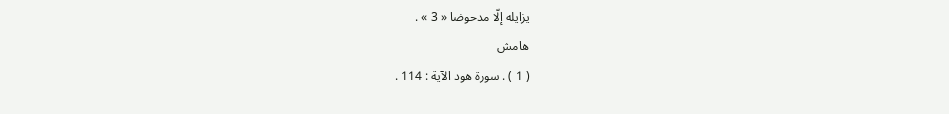يزايله إلّا مدحوضا « 3 » .
هامش
( 1 ) . سورة هود الآية : 114 .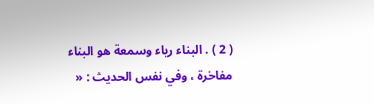( 2 ) . البناء رياء وسمعة هو البناء مفاخرة ، وفي نفس الحديث : «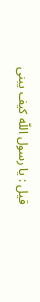قيل : يا رسول اللّه كيف يبنى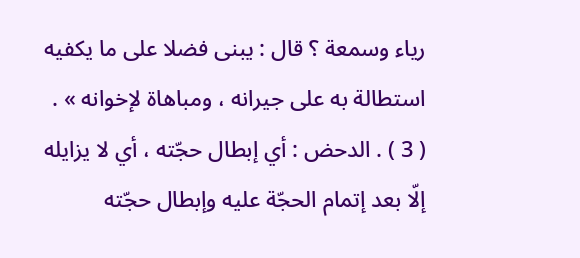رياء وسمعة ؟ قال : يبنى فضلا على ما يكفيه استطالة به على جيرانه ، ومباهاة لإخوانه » .
( 3 ) . الدحض : أي إبطال حجّته ، أي لا يزايله إلّا بعد إتمام الحجّة عليه وإبطال حجّته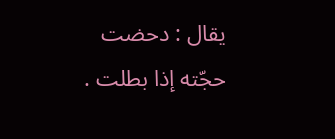يقال : دحضت حجّته إذا بطلت .